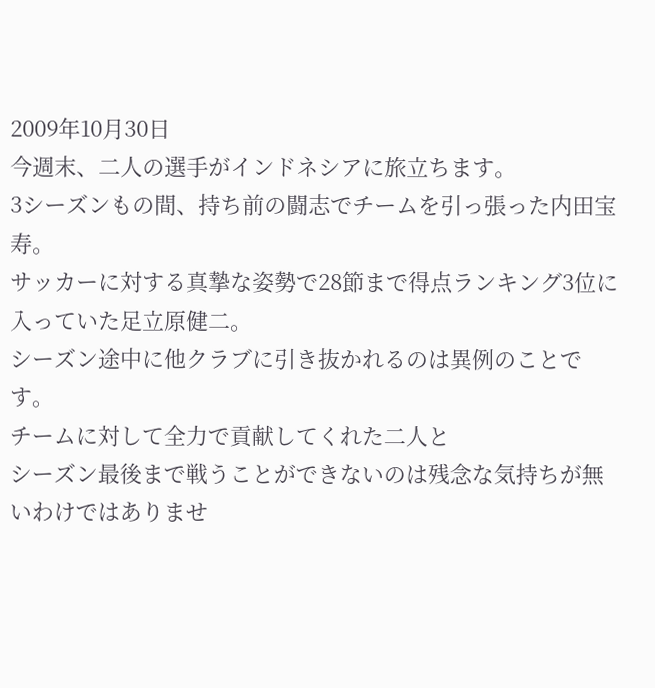2009年10月30日
今週末、二人の選手がインドネシアに旅立ちます。
3シーズンもの間、持ち前の闘志でチームを引っ張った内田宝寿。
サッカーに対する真摯な姿勢で28節まで得点ランキング3位に入っていた足立原健二。
シーズン途中に他クラブに引き抜かれるのは異例のことです。
チームに対して全力で貢献してくれた二人と
シーズン最後まで戦うことができないのは残念な気持ちが無いわけではありませ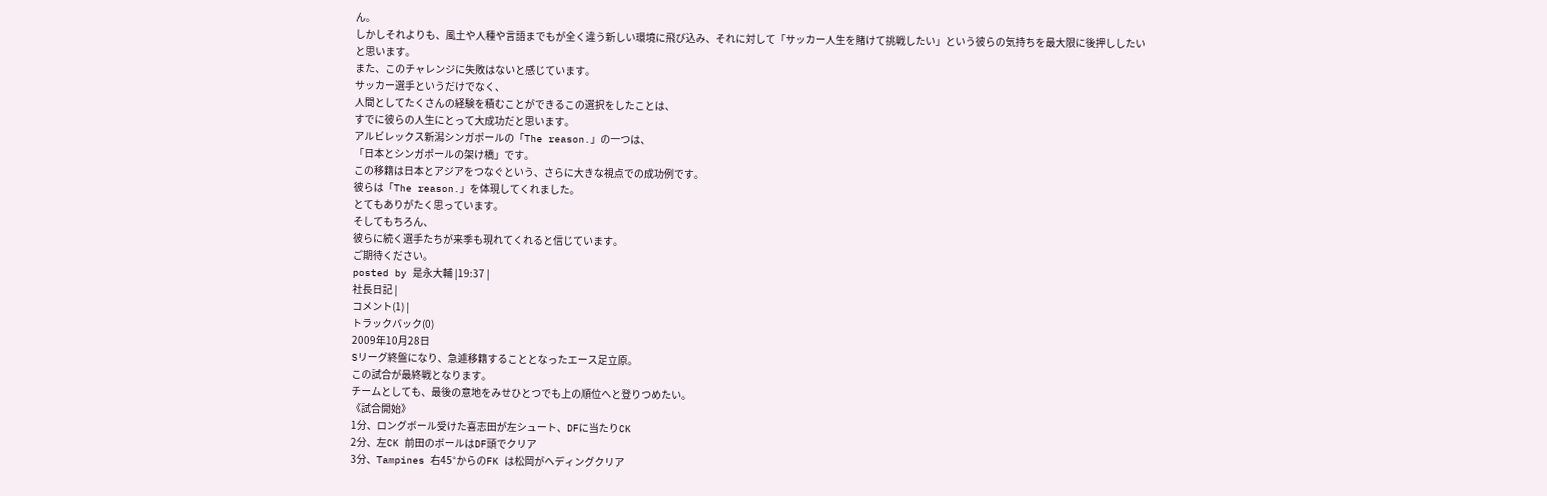ん。
しかしそれよりも、風土や人種や言語までもが全く違う新しい環境に飛び込み、それに対して「サッカー人生を賭けて挑戦したい」という彼らの気持ちを最大限に後押ししたいと思います。
また、このチャレンジに失敗はないと感じています。
サッカー選手というだけでなく、
人間としてたくさんの経験を積むことができるこの選択をしたことは、
すでに彼らの人生にとって大成功だと思います。
アルビレックス新潟シンガポールの「The reason.」の一つは、
「日本とシンガポールの架け橋」です。
この移籍は日本とアジアをつなぐという、さらに大きな視点での成功例です。
彼らは「The reason.」を体現してくれました。
とてもありがたく思っています。
そしてもちろん、
彼らに続く選手たちが来季も現れてくれると信じています。
ご期待ください。
posted by 是永大輔 |19:37 |
社長日記 |
コメント(1) |
トラックバック(0)
2009年10月28日
Sリーグ終盤になり、急遽移籍することとなったエース足立原。
この試合が最終戦となります。
チームとしても、最後の意地をみせひとつでも上の順位へと登りつめたい。
《試合開始》
1分、ロングボール受けた喜志田が左シュート、DFに当たりCK
2分、左CK 前田のボールはDF頭でクリア
3分、Tampines 右45°からのFK は松岡がヘディングクリア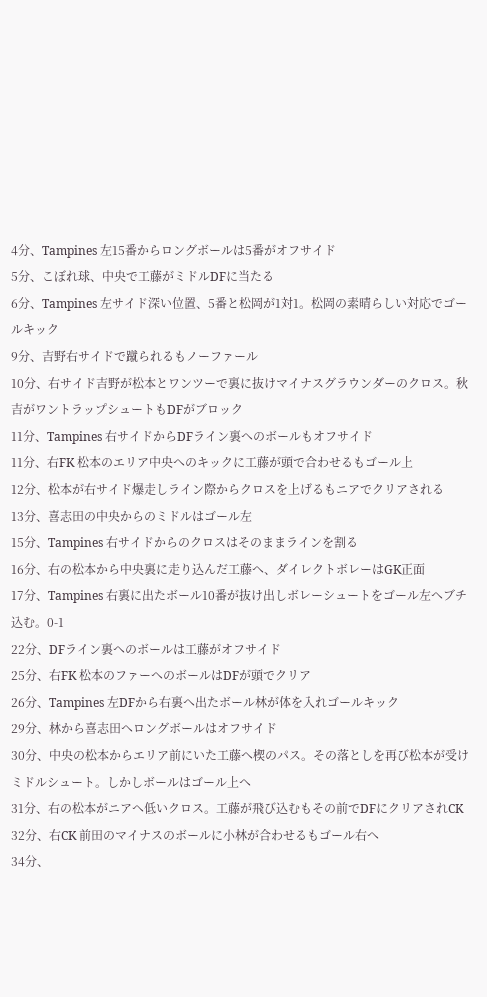4分、Tampines 左15番からロングボールは5番がオフサイド
5分、こぼれ球、中央で工藤がミドルDFに当たる
6分、Tampines 左サイド深い位置、5番と松岡が1対1。松岡の素晴らしい対応でゴールキック
9分、吉野右サイドで蹴られるもノーファール
10分、右サイド吉野が松本とワンツーで裏に抜けマイナスグラウンダーのクロス。秋吉がワントラップシュートもDFがブロック
11分、Tampines 右サイドからDFライン裏へのボールもオフサイド
11分、右FK 松本のエリア中央へのキックに工藤が頭で合わせるもゴール上
12分、松本が右サイド爆走しライン際からクロスを上げるもニアでクリアされる
13分、喜志田の中央からのミドルはゴール左
15分、Tampines 右サイドからのクロスはそのままラインを割る
16分、右の松本から中央裏に走り込んだ工藤へ、ダイレクトボレーはGK正面
17分、Tampines 右裏に出たボール10番が抜け出しボレーシュートをゴール左へブチ込む。0-1
22分、DFライン裏へのボールは工藤がオフサイド
25分、右FK 松本のファーへのボールはDFが頭でクリア
26分、Tampines 左DFから右裏へ出たボール林が体を入れゴールキック
29分、林から喜志田へロングボールはオフサイド
30分、中央の松本からエリア前にいた工藤へ楔のパス。その落としを再び松本が受けミドルシュート。しかしボールはゴール上へ
31分、右の松本がニアへ低いクロス。工藤が飛び込むもその前でDFにクリアされCK
32分、右CK 前田のマイナスのボールに小林が合わせるもゴール右へ
34分、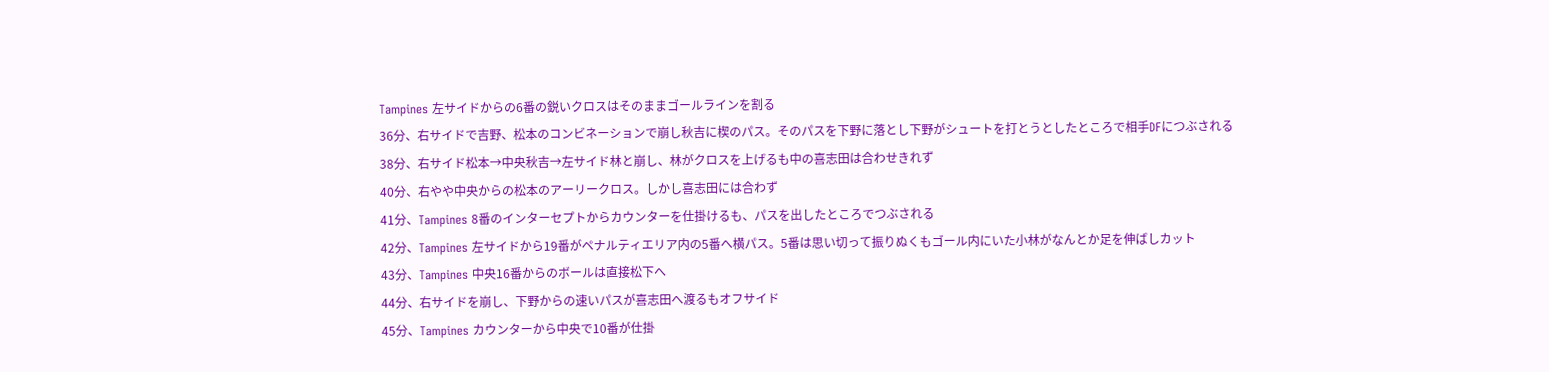Tampines 左サイドからの6番の鋭いクロスはそのままゴールラインを割る
36分、右サイドで吉野、松本のコンビネーションで崩し秋吉に楔のパス。そのパスを下野に落とし下野がシュートを打とうとしたところで相手DFにつぶされる
38分、右サイド松本→中央秋吉→左サイド林と崩し、林がクロスを上げるも中の喜志田は合わせきれず
40分、右やや中央からの松本のアーリークロス。しかし喜志田には合わず
41分、Tampines 8番のインターセプトからカウンターを仕掛けるも、パスを出したところでつぶされる
42分、Tampines 左サイドから19番がペナルティエリア内の5番へ横パス。5番は思い切って振りぬくもゴール内にいた小林がなんとか足を伸ばしカット
43分、Tampines 中央16番からのボールは直接松下へ
44分、右サイドを崩し、下野からの速いパスが喜志田へ渡るもオフサイド
45分、Tampines カウンターから中央で10番が仕掛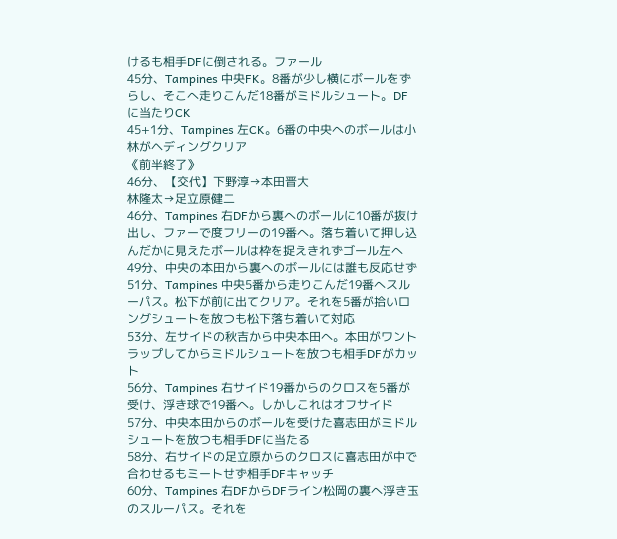けるも相手DFに倒される。ファール
45分、Tampines 中央FK。8番が少し横にボールをずらし、そこへ走りこんだ18番がミドルシュート。DFに当たりCK
45+1分、Tampines 左CK。6番の中央へのボールは小林がヘディングクリア
《前半終了》
46分、【交代】下野淳→本田晋大
林隆太→足立原健二
46分、Tampines 右DFから裏へのボールに10番が抜け出し、ファーで度フリーの19番へ。落ち着いて押し込んだかに見えたボールは枠を捉えきれずゴール左へ
49分、中央の本田から裏へのボールには誰も反応せず
51分、Tampines 中央5番から走りこんだ19番へスルーパス。松下が前に出てクリア。それを5番が拾いロングシュートを放つも松下落ち着いて対応
53分、左サイドの秋吉から中央本田へ。本田がワントラップしてからミドルシュートを放つも相手DFがカット
56分、Tampines 右サイド19番からのクロスを5番が受け、浮き球で19番へ。しかしこれはオフサイド
57分、中央本田からのボールを受けた喜志田がミドルシュートを放つも相手DFに当たる
58分、右サイドの足立原からのクロスに喜志田が中で合わせるもミートせず相手DFキャッチ
60分、Tampines 右DFからDFライン松岡の裏へ浮き玉のスルーパス。それを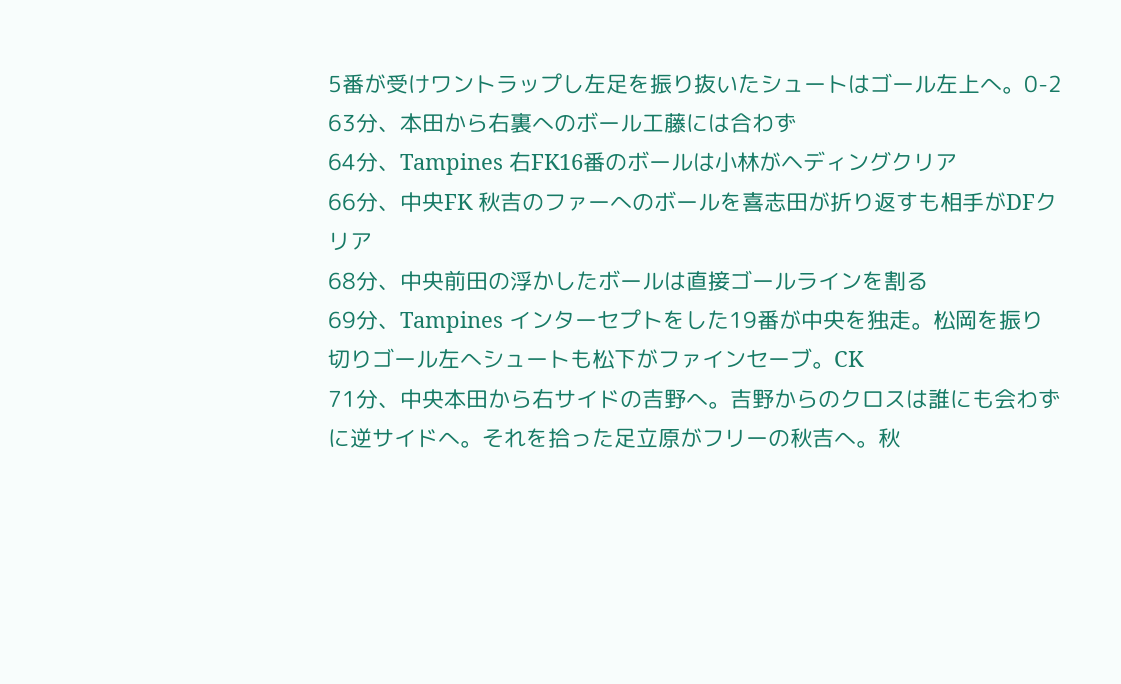5番が受けワントラップし左足を振り抜いたシュートはゴール左上へ。0-2
63分、本田から右裏へのボール工藤には合わず
64分、Tampines 右FK16番のボールは小林がヘディングクリア
66分、中央FK 秋吉のファーへのボールを喜志田が折り返すも相手がDFクリア
68分、中央前田の浮かしたボールは直接ゴールラインを割る
69分、Tampines インターセプトをした19番が中央を独走。松岡を振り切りゴール左へシュートも松下がファインセーブ。CK
71分、中央本田から右サイドの吉野へ。吉野からのクロスは誰にも会わずに逆サイドへ。それを拾った足立原がフリーの秋吉へ。秋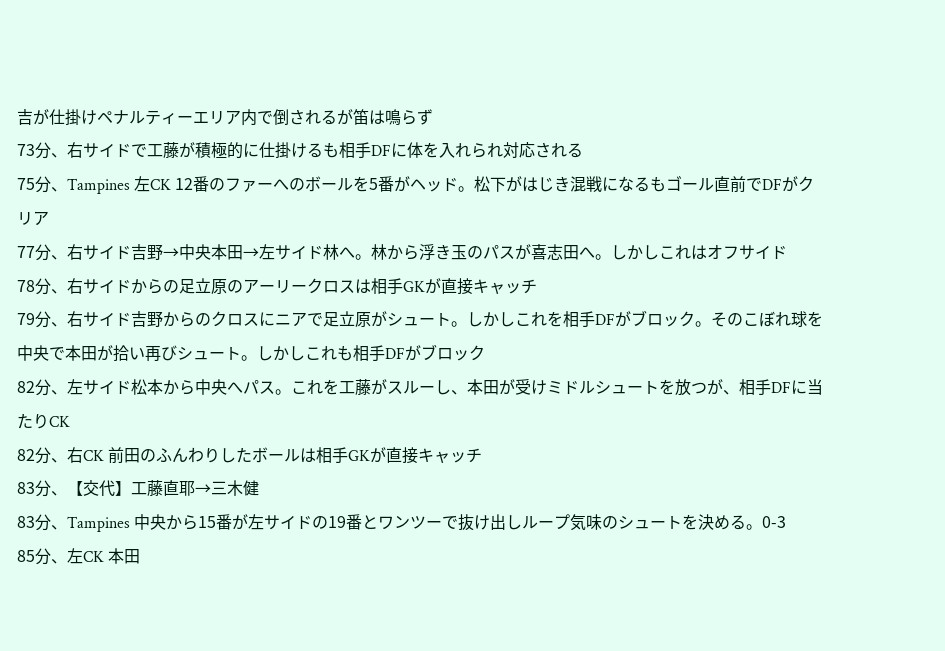吉が仕掛けペナルティーエリア内で倒されるが笛は鳴らず
73分、右サイドで工藤が積極的に仕掛けるも相手DFに体を入れられ対応される
75分、Tampines 左CK 12番のファーへのボールを5番がヘッド。松下がはじき混戦になるもゴール直前でDFがクリア
77分、右サイド吉野→中央本田→左サイド林へ。林から浮き玉のパスが喜志田へ。しかしこれはオフサイド
78分、右サイドからの足立原のアーリークロスは相手GKが直接キャッチ
79分、右サイド吉野からのクロスにニアで足立原がシュート。しかしこれを相手DFがブロック。そのこぼれ球を中央で本田が拾い再びシュート。しかしこれも相手DFがブロック
82分、左サイド松本から中央へパス。これを工藤がスルーし、本田が受けミドルシュートを放つが、相手DFに当たりCK
82分、右CK 前田のふんわりしたボールは相手GKが直接キャッチ
83分、【交代】工藤直耶→三木健
83分、Tampines 中央から15番が左サイドの19番とワンツーで抜け出しループ気味のシュートを決める。0-3
85分、左CK 本田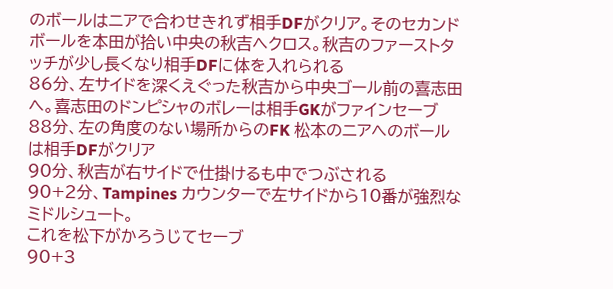のボールはニアで合わせきれず相手DFがクリア。そのセカンドボールを本田が拾い中央の秋吉へクロス。秋吉のファーストタッチが少し長くなり相手DFに体を入れられる
86分、左サイドを深くえぐった秋吉から中央ゴール前の喜志田へ。喜志田のドンピシャのボレーは相手GKがファインセーブ
88分、左の角度のない場所からのFK 松本のニアへのボールは相手DFがクリア
90分、秋吉が右サイドで仕掛けるも中でつぶされる
90+2分、Tampines カウンターで左サイドから10番が強烈なミドルシュート。
これを松下がかろうじてセーブ
90+3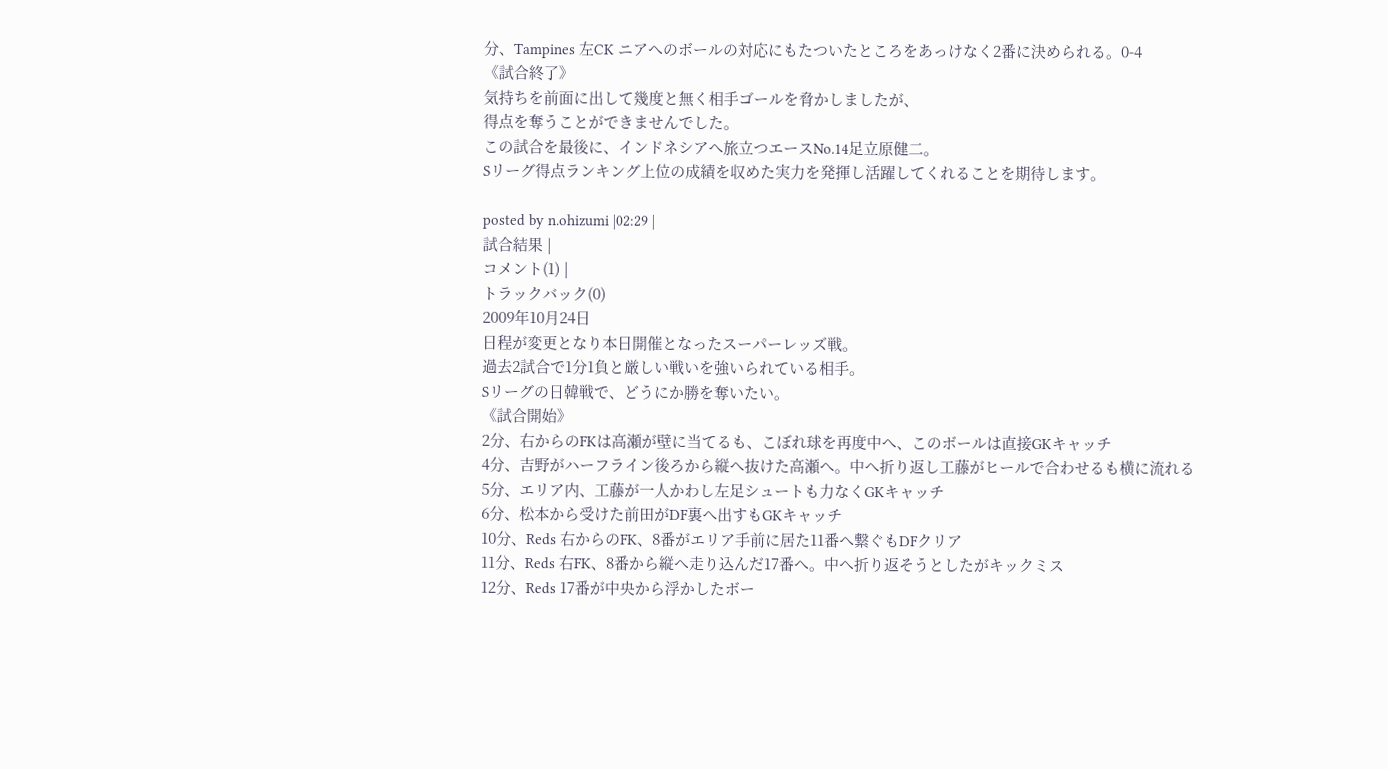分、Tampines 左CK ニアへのボールの対応にもたついたところをあっけなく2番に決められる。0-4
《試合終了》
気持ちを前面に出して幾度と無く相手ゴールを脅かしましたが、
得点を奪うことができませんでした。
この試合を最後に、インドネシアへ旅立つエースNo.14足立原健二。
Sリーグ得点ランキング上位の成績を収めた実力を発揮し活躍してくれることを期待します。

posted by n.ohizumi |02:29 |
試合結果 |
コメント(1) |
トラックバック(0)
2009年10月24日
日程が変更となり本日開催となったスーパーレッズ戦。
過去2試合で1分1負と厳しい戦いを強いられている相手。
Sリーグの日韓戦で、どうにか勝を奪いたい。
《試合開始》
2分、右からのFKは高瀬が壁に当てるも、こぼれ球を再度中へ、このボールは直接GKキャッチ
4分、吉野がハーフライン後ろから縦へ抜けた高瀬へ。中へ折り返し工藤がヒールで合わせるも横に流れる
5分、エリア内、工藤が一人かわし左足シュートも力なくGKキャッチ
6分、松本から受けた前田がDF裏へ出すもGKキャッチ
10分、Reds 右からのFK、8番がエリア手前に居た11番へ繋ぐもDFクリア
11分、Reds 右FK、8番から縦へ走り込んだ17番へ。中へ折り返そうとしたがキックミス
12分、Reds 17番が中央から浮かしたボー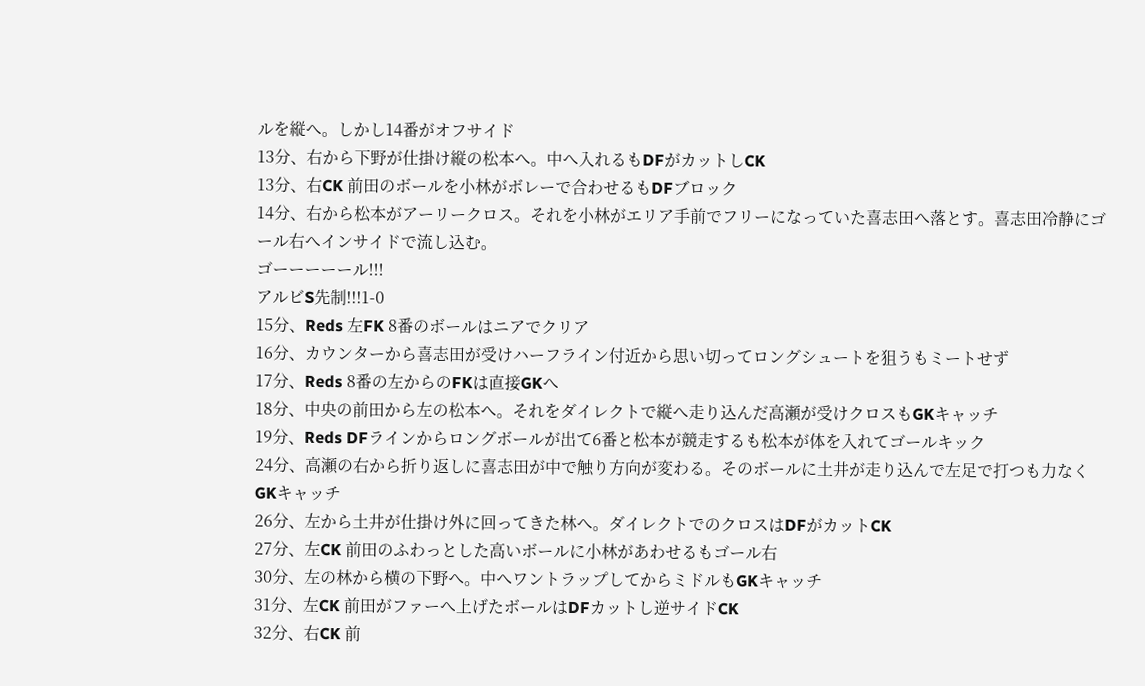ルを縦へ。しかし14番がオフサイド
13分、右から下野が仕掛け縦の松本へ。中へ入れるもDFがカットしCK
13分、右CK 前田のボールを小林がボレーで合わせるもDFブロック
14分、右から松本がアーリークロス。それを小林がエリア手前でフリーになっていた喜志田へ落とす。喜志田冷静にゴール右へインサイドで流し込む。
ゴーーーーール!!!
アルビS先制!!!1-0
15分、Reds 左FK 8番のボールはニアでクリア
16分、カウンターから喜志田が受けハーフライン付近から思い切ってロングシュートを狙うもミートせず
17分、Reds 8番の左からのFKは直接GKへ
18分、中央の前田から左の松本へ。それをダイレクトで縦へ走り込んだ高瀬が受けクロスもGKキャッチ
19分、Reds DFラインからロングボールが出て6番と松本が競走するも松本が体を入れてゴールキック
24分、高瀬の右から折り返しに喜志田が中で触り方向が変わる。そのボールに土井が走り込んで左足で打つも力なくGKキャッチ
26分、左から土井が仕掛け外に回ってきた林へ。ダイレクトでのクロスはDFがカットCK
27分、左CK 前田のふわっとした高いボールに小林があわせるもゴール右
30分、左の林から横の下野へ。中へワントラップしてからミドルもGKキャッチ
31分、左CK 前田がファーへ上げたボールはDFカットし逆サイドCK
32分、右CK 前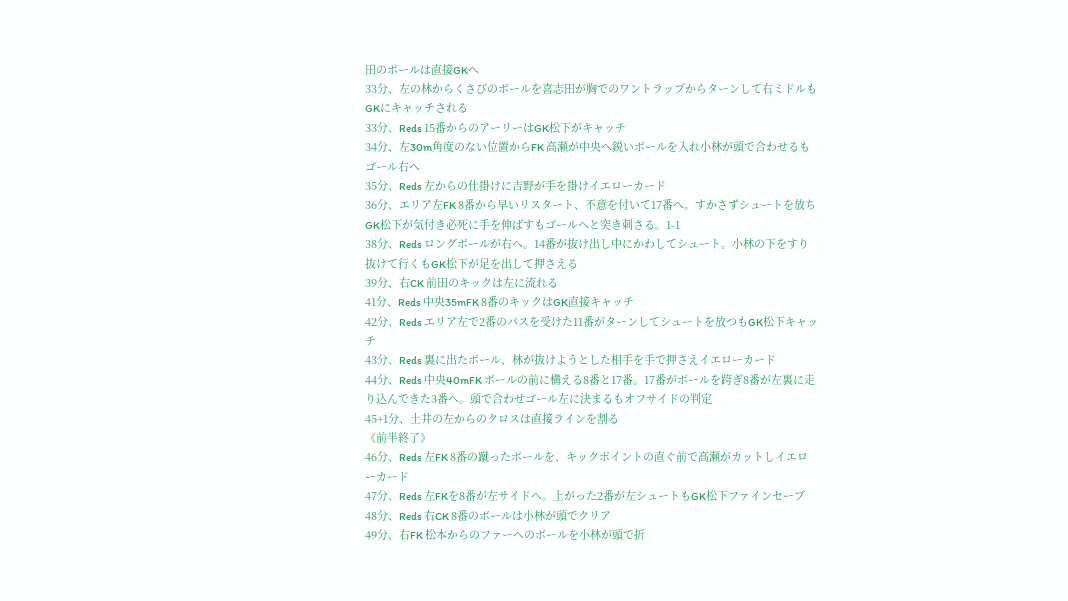田のボールは直接GKへ
33分、左の林からくさびのボールを喜志田が胸でのワントラップからターンして右ミドルもGKにキャッチされる
33分、Reds 15番からのアーリーはGK松下がキャッチ
34分、左30m角度のない位置からFK 高瀬が中央へ鋭いボールを入れ小林が頭で合わせるもゴール右へ
35分、Reds 左からの仕掛けに吉野が手を掛けイエローカード
36分、エリア左FK 8番から早いリスタート、不意を付いて17番へ。すかさずシュートを放ちGK松下が気付き必死に手を伸ばすもゴールへと突き刺さる。1-1
38分、Reds ロングボールが右へ。14番が抜け出し中にかわしてシュート。小林の下をすり抜けて行くもGK松下が足を出して押さえる
39分、右CK 前田のキックは左に流れる
41分、Reds 中央35mFK 8番のキックはGK直接キャッチ
42分、Reds エリア左で2番のパスを受けた11番がターンしてシュートを放つもGK松下キャッチ
43分、Reds 裏に出たボール、林が抜けようとした相手を手で押さえイエローカード
44分、Reds 中央40mFK ボールの前に構える8番と17番。17番がボールを跨ぎ8番が左裏に走り込んできた3番へ。頭で合わせゴール左に決まるもオフサイドの判定
45+1分、土井の左からのクロスは直接ラインを割る
《前半終了》
46分、Reds 左FK 8番の蹴ったボールを、キックポイントの直ぐ前で高瀬がカットしイエローカード
47分、Reds 左FKを8番が左サイドへ。上がった2番が左シュートもGK松下ファインセーブ
48分、Reds 右CK 8番のボールは小林が頭でクリア
49分、右FK 松本からのファーへのボールを小林が頭で折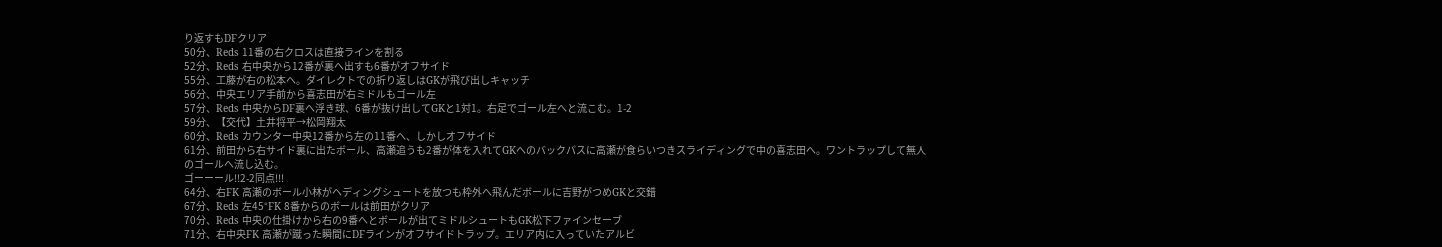り返すもDFクリア
50分、Reds 11番の右クロスは直接ラインを割る
52分、Reds 右中央から12番が裏へ出すも6番がオフサイド
55分、工藤が右の松本へ。ダイレクトでの折り返しはGKが飛び出しキャッチ
56分、中央エリア手前から喜志田が右ミドルもゴール左
57分、Reds 中央からDF裏へ浮き球、6番が抜け出してGKと1対1。右足でゴール左へと流こむ。1-2
59分、【交代】土井将平→松岡翔太
60分、Reds カウンター中央12番から左の11番へ、しかしオフサイド
61分、前田から右サイド裏に出たボール、高瀬追うも2番が体を入れてGKへのバックパスに高瀬が食らいつきスライディングで中の喜志田へ。ワントラップして無人のゴールへ流し込む。
ゴーーール!!2-2同点!!!
64分、右FK 高瀬のボール小林がヘディングシュートを放つも枠外へ飛んだボールに吉野がつめGKと交錯
67分、Reds 左45°FK 8番からのボールは前田がクリア
70分、Reds 中央の仕掛けから右の9番へとボールが出てミドルシュートもGK松下ファインセーブ
71分、右中央FK 高瀬が蹴った瞬間にDFラインがオフサイドトラップ。エリア内に入っていたアルビ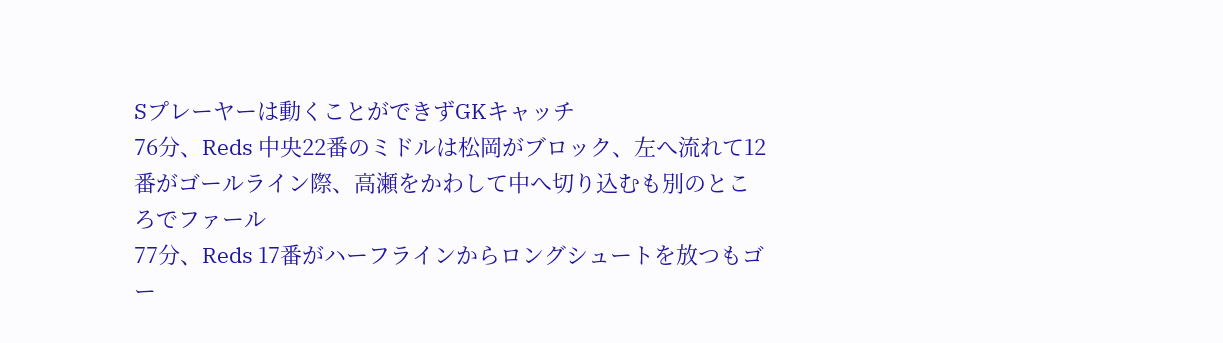Sプレーヤーは動くことができずGKキャッチ
76分、Reds 中央22番のミドルは松岡がブロック、左へ流れて12番がゴールライン際、高瀬をかわして中へ切り込むも別のところでファール
77分、Reds 17番がハーフラインからロングシュートを放つもゴー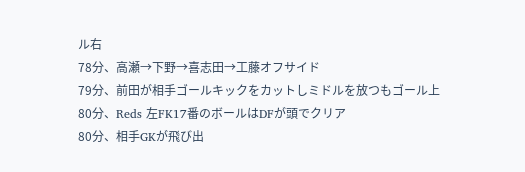ル右
78分、高瀬→下野→喜志田→工藤オフサイド
79分、前田が相手ゴールキックをカットしミドルを放つもゴール上
80分、Reds 左FK17番のボールはDFが頭でクリア
80分、相手GKが飛び出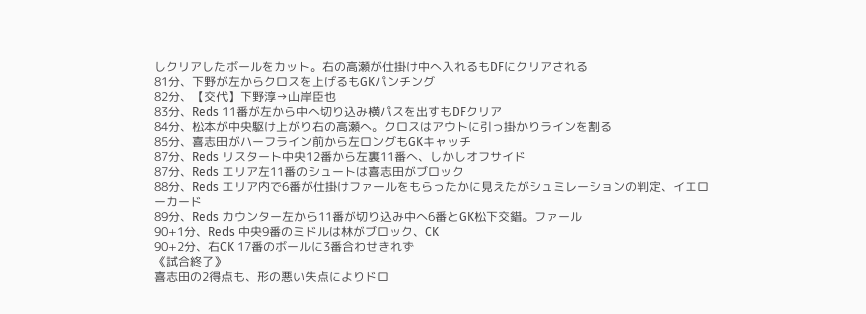しクリアしたボールをカット。右の高瀬が仕掛け中へ入れるもDFにクリアされる
81分、下野が左からクロスを上げるもGKパンチング
82分、【交代】下野淳→山岸臣也
83分、Reds 11番が左から中へ切り込み横パスを出すもDFクリア
84分、松本が中央駆け上がり右の高瀬へ。クロスはアウトに引っ掛かりラインを割る
85分、喜志田がハーフライン前から左ロングもGKキャッチ
87分、Reds リスタート中央12番から左裏11番へ、しかしオフサイド
87分、Reds エリア左11番のシュートは喜志田がブロック
88分、Reds エリア内で6番が仕掛けファールをもらったかに見えたがシュミレーションの判定、イエローカード
89分、Reds カウンター左から11番が切り込み中へ6番とGK松下交錯。ファール
90+1分、Reds 中央9番のミドルは林がブロック、CK
90+2分、右CK 17番のボールに3番合わせきれず
《試合終了》
喜志田の2得点も、形の悪い失点によりドロ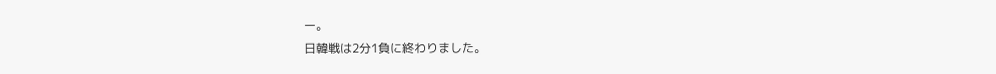ー。
日韓戦は2分1負に終わりました。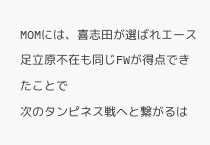MOMには、喜志田が選ばれエース足立原不在も同じFWが得点できたことで
次のタンピネス戦へと繋がるは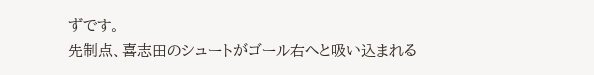ずです。
先制点、喜志田のシュートがゴール右へと吸い込まれる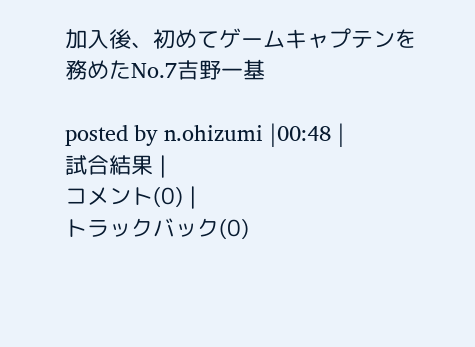加入後、初めてゲームキャプテンを務めたNo.7吉野一基

posted by n.ohizumi |00:48 |
試合結果 |
コメント(0) |
トラックバック(0)